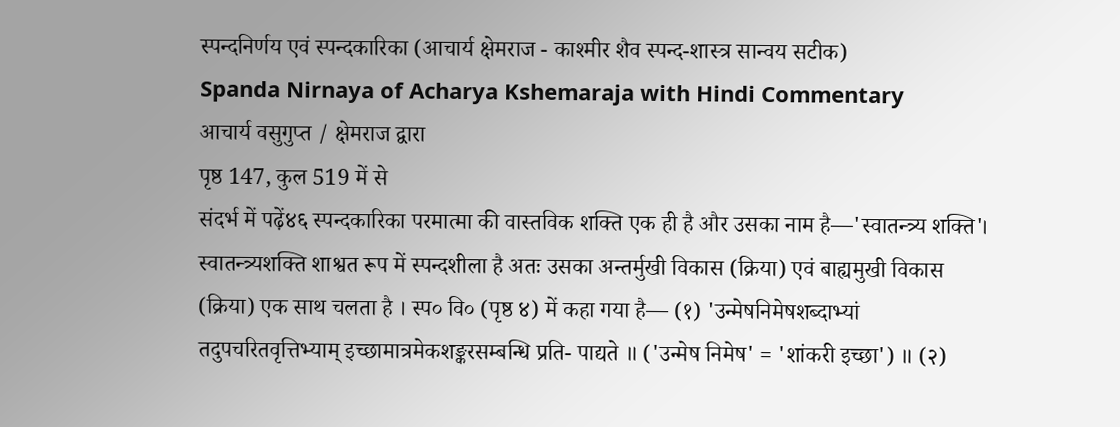स्पन्दनिर्णय एवं स्पन्दकारिका (आचार्य क्षेमराज - काश्मीर शैव स्पन्द-शास्त्र सान्वय सटीक)
Spanda Nirnaya of Acharya Kshemaraja with Hindi Commentary
आचार्य वसुगुप्त / क्षेमराज द्वारा
पृष्ठ 147, कुल 519 में से
संदर्भ में पढ़ें४६ स्पन्दकारिका परमात्मा की वास्तविक शक्ति एक ही है और उसका नाम है—'स्वातन्त्र्य शक्ति'। स्वातन्त्र्यशक्ति शाश्वत रूप में स्पन्दशीला है अतः उसका अन्तर्मुखी विकास (क्रिया) एवं बाह्यमुखी विकास (क्रिया) एक साथ चलता है । स्प० वि० (पृष्ठ ४) में कहा गया है— (१) 'उन्मेषनिमेषशब्दाभ्यां तदुपचरितवृत्तिभ्याम् इच्छामात्रमेकशङ्करसम्बन्धि प्रति- पाद्यते ॥ ('उन्मेष निमेष' = 'शांकरी इच्छा') ॥ (२)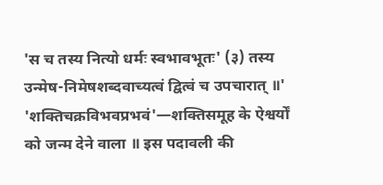'स च तस्य नित्यो धर्मः स्वभावभूतः' (३) तस्य उन्मेष-निमेषशब्दवाच्यत्वं द्वित्वं च उपचारात् ॥' 'शक्तिचक्रविभवप्रभवं'—शक्तिसमूह के ऐश्वर्यों को जन्म देने वाला ॥ इस पदावली की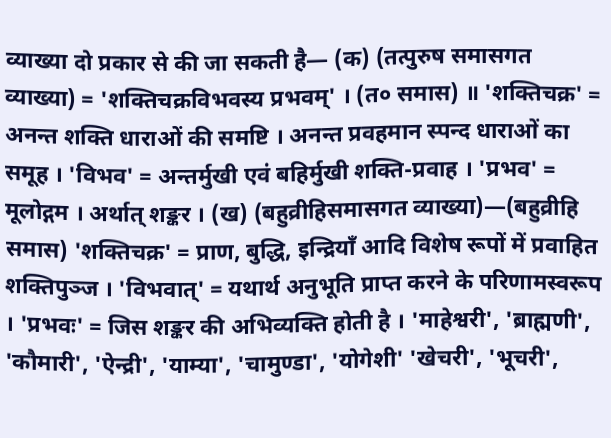व्याख्या दो प्रकार से की जा सकती है— (क) (तत्पुरुष समासगत व्याख्या) = 'शक्तिचक्रविभवस्य प्रभवम्' । (त० समास) ॥ 'शक्तिचक्र' = अनन्त शक्ति धाराओं की समष्टि । अनन्त प्रवहमान स्पन्द धाराओं का समूह । 'विभव' = अन्तर्मुखी एवं बहिर्मुखी शक्ति-प्रवाह । 'प्रभव' = मूलोद्गम । अर्थात् शङ्कर । (ख) (बहुव्रीहिसमासगत व्याख्या)—(बहुव्रीहि समास) 'शक्तिचक्र' = प्राण, बुद्धि, इन्द्रियाँ आदि विशेष रूपों में प्रवाहित शक्तिपुञ्ज । 'विभवात्' = यथार्थ अनुभूति प्राप्त करने के परिणामस्वरूप । 'प्रभवः' = जिस शङ्कर की अभिव्यक्ति होती है । 'माहेश्वरी', 'ब्राह्मणी', 'कौमारी', 'ऐन्द्री', 'याम्या', 'चामुण्डा', 'योगेशी' 'खेचरी', 'भूचरी',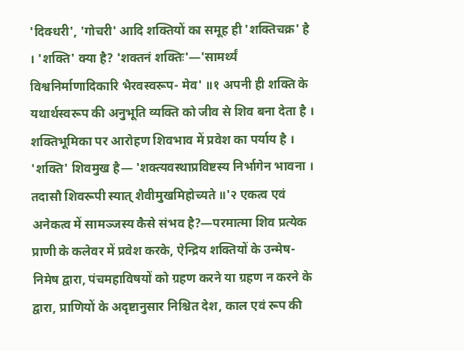'दिक्धरी', 'गोचरी' आदि शक्तियों का समूह ही 'शक्तिचक्र' है । 'शक्ति' क्या है? 'शक्तनं शक्तिः'—'सामर्थ्यं विश्वनिर्माणादिकारि भैरवस्वरूप- मेव' ॥१ अपनी ही शक्ति के यथार्थस्वरूप की अनुभूति व्यक्ति को जीव से शिव बना देता है । शक्तिभूमिका पर आरोहण शिवभाव में प्रवेश का पर्याय है । 'शक्ति' शिवमुख है— 'शक्त्यवस्थाप्रविष्टस्य निर्भागेन भावना । तदासौ शिवरूपी स्यात् शैवीमुखमिहोच्यते ॥'२ एकत्व एवं अनेकत्व में सामञ्जस्य कैसे संभव है?—परमात्मा शिव प्रत्येक प्राणी के कलेवर में प्रवेश करके, ऐन्द्रिय शक्तियों के उन्मेष-निमेष द्वारा, पंचमहाविषयों को ग्रहण करने या ग्रहण न करने के द्वारा, प्राणियों के अदृष्टानुसार निश्चित देश, काल एवं रूप की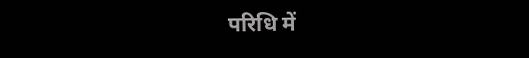परिधि में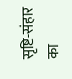सृष्टि-संहार का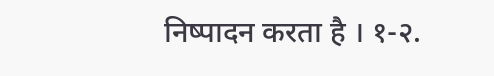निष्पादन करता है । १-२.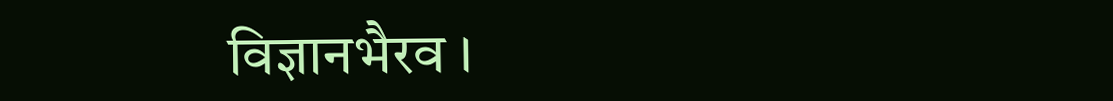विज्ञानभैरव ।